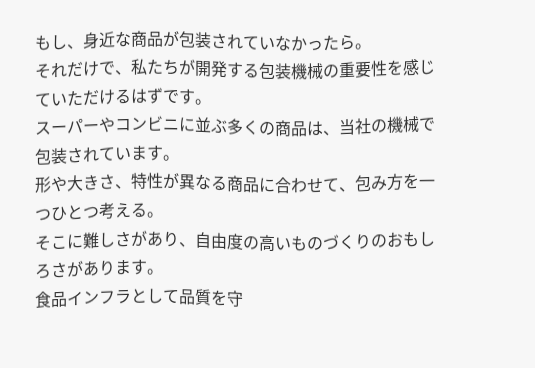もし、身近な商品が包装されていなかったら。
それだけで、私たちが開発する包装機械の重要性を感じていただけるはずです。
スーパーやコンビニに並ぶ多くの商品は、当社の機械で包装されています。
形や大きさ、特性が異なる商品に合わせて、包み方を一つひとつ考える。
そこに難しさがあり、自由度の高いものづくりのおもしろさがあります。
食品インフラとして品質を守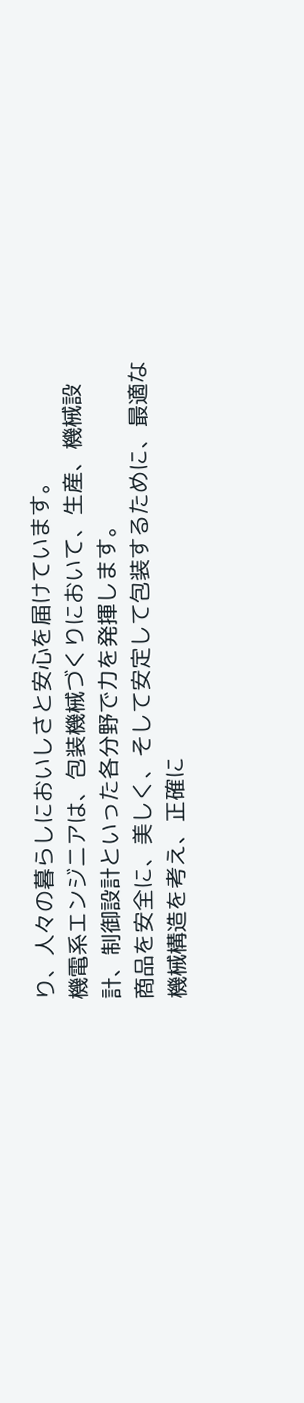り、人々の暮らしにおいしさと安心を届けています。
機電系エンジニアは、包装機械づくりにおいて、生産、機械設計、制御設計といった各分野で力を発揮します。
商品を安全に、美しく、そして安定して包装するために、最適な機械構造を考え、正確に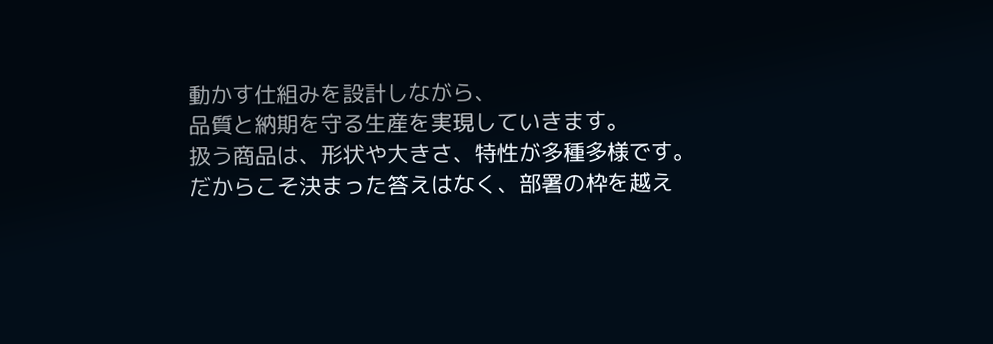動かす仕組みを設計しながら、
品質と納期を守る生産を実現していきます。
扱う商品は、形状や大きさ、特性が多種多様です。
だからこそ決まった答えはなく、部署の枠を越え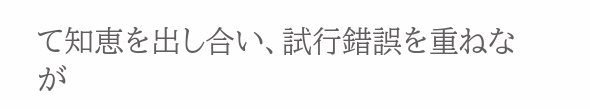て知恵を出し合い、試行錯誤を重ねなが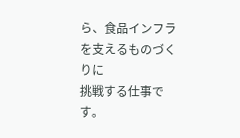ら、食品インフラを支えるものづくりに
挑戦する仕事です。